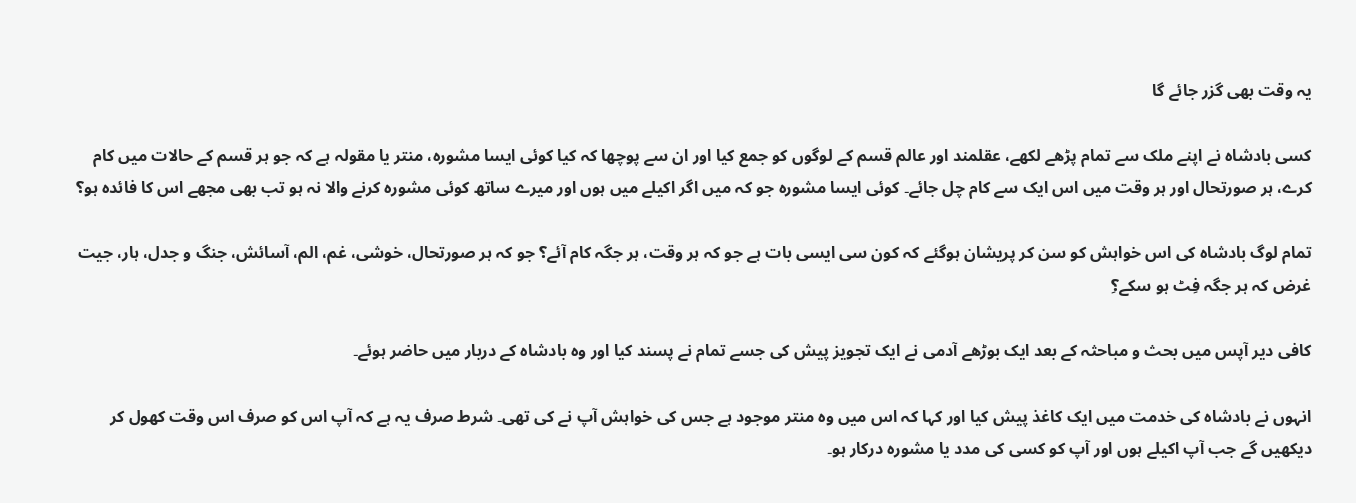یہ وقت بھی گزر جائے گا

کسی بادشاہ نے اپنے ملک سے تمام پڑھے لکھے، عقلمند اور عالم قسم کے لوگوں کو جمع کیا اور ان سے پوچھا کہ کیا کوئی ایسا مشورہ، منتر یا مقولہ ہے کہ جو ہر قسم کے حالات میں کام کرے، ہر صورتحال اور ہر وقت میں اس ایک سے کام چل جائے۔ کوئی ایسا مشورہ جو کہ میں اگر اکیلے میں ہوں اور میرے ساتھ کوئی مشورہ کرنے والا نہ ہو تب بھی مجھے اس کا فائدہ ہو؟

تمام لوگ بادشاہ کی اس خواہش کو سن کر پریشان ہوگئے کہ کون سی ایسی بات ہے جو کہ ہر وقت، ہر جگہ کام آئے؟ جو کہ ہر صورتحال، خوشی، غم، الم، آسائش، جنگ و جدل، ہار، جیت غرض کہ ہر جگہ فِٹ ہو سکے؟ِ

کافی دیر آپس میں بحث و مباحثہ کے بعد ایک بوڑھے آدمی نے ایک تجویز پیش کی جسے تمام نے پسند کیا اور وہ بادشاہ کے دربار میں حاضر ہوئے۔

انہوں نے بادشاہ کی خدمت میں ایک کاغذ پیش کیا اور کہا کہ اس میں وہ منتر موجود ہے جس کی خواہش آپ نے کی تھی۔ شرط صرف یہ ہے کہ آپ اس کو صرف اس وقت کھول کر دیکھیں گے جب آپ اکیلے ہوں اور آپ کو کسی کی مدد یا مشورہ درکار ہو۔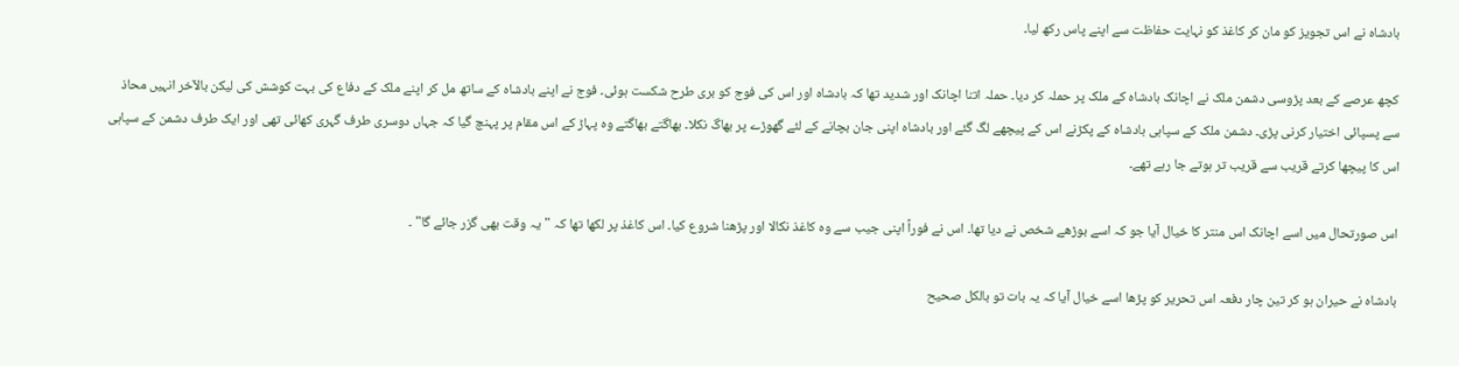بادشاہ نے اس تجویز کو مان کر کاغذ کو نہایت حفاظت سے اپنے پاس رکھ لیا۔

کچھ عرصے کے بعد پڑوسی دشمن ملک نے اچانک بادشاہ کے ملک پر حملہ کر دیا۔ حملہ اتنا اچانک اور شدید تھا کہ بادشاہ اور اس کی فوج کو بری طرح شکست ہوئی۔ فوج نے اپنے بادشاہ کے ساتھ مل کر اپنے ملک کے دفاع کی بہت کوشش کی لیکن بالآخر انہیں محاذ سے پسپائی اختیار کرنی پڑی۔ دشمن ملک کے سپاہی بادشاہ کے پکڑنے اس کے پیچھے لگ گئے اور بادشاہ اپنی جان بچانے کے لئے گھوڑے پر بھاگ نکلا۔ بھاگتے بھاگتے وہ پہاڑ کے اس مقام پر پہنچ گیا کہ جہاں دوسری طرف گہری کھائی تھی اور ایک طرف دشمن کے سپاہی اس کا پیچھا کرتے قریب سے قریب تر ہوتے جا رہے تھے۔

اس صورتحال میں اسے اچانک اس منتر کا خیال آیا جو کہ اسے بوڑھے شخص نے دیا تھا۔ اس نے فوراً اپنی جیب سے وہ کاغذ نکالا اور پڑھنا شروع کیا۔ اس کاغذ پر لکھا تھا کہ "یہ وقت بھی گزر جائے گا" ۔

بادشاہ نے حیران ہو کر تین چار دفعہ اس تحریر کو پڑھا اسے خیال آیا کہ یہ بات تو بالکل صحیح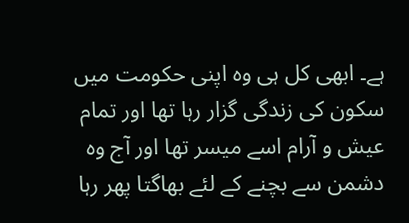ہے۔ ابھی کل ہی وہ اپنی حکومت میں سکون کی زندگی گزار رہا تھا اور تمام عیش و آرام اسے میسر تھا اور آج وہ دشمن سے بچنے کے لئے بھاگتا پھر رہا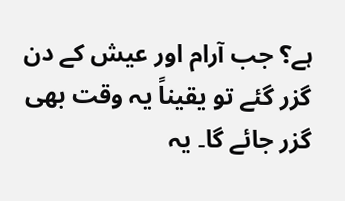ہے؟ جب آرام اور عیش کے دن گزر گئے تو یقیناً یہ وقت بھی گزر جائے گا۔ یہ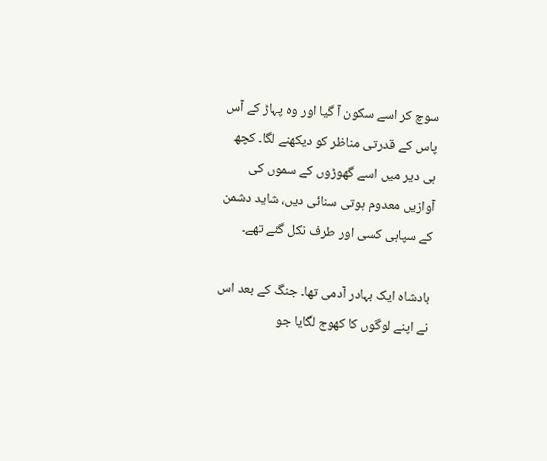سوچ کر اسے سکون آ گیا اور وہ پہاڑ کے آس پاس کے قدرتی مناظر کو دیکھنے لگا۔ کچھ ہی دیر میں اسے گھوڑوں کے سموں کی آوازیں معدوم ہوتی سنائی دیں، شاید دشمن کے سپاہی کسی اور طرف نکل گئے تھے۔

بادشاہ ایک بہادر آدمی تھا۔ جنگ کے بعد اس نے اپنے لوگوں کا کھوج لگایا جو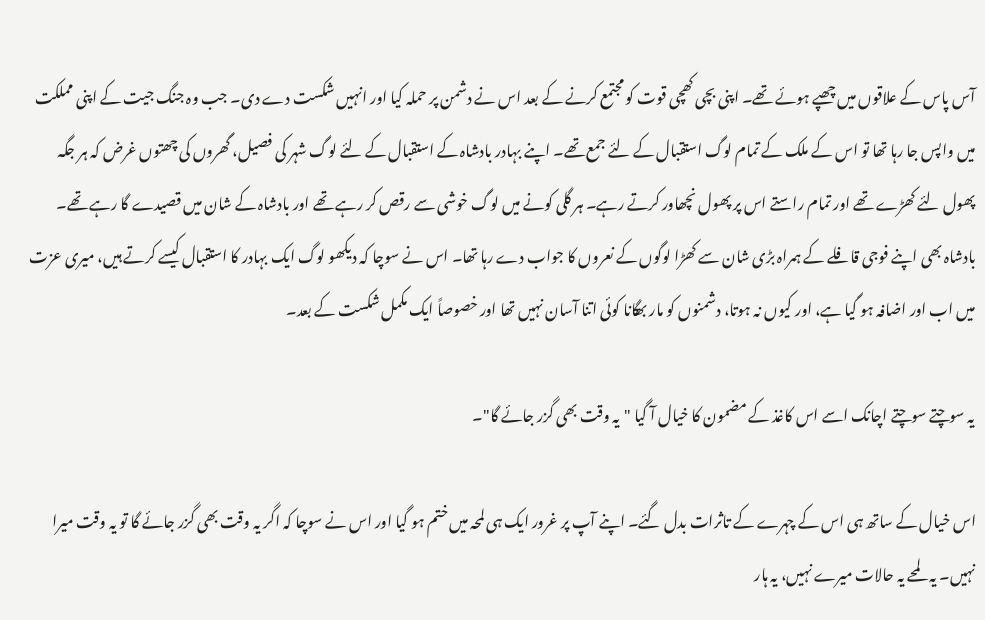آس پاس کے علاقوں میں چھپے ہوئے تھے۔ اپنی بچی کھچی قوت کو مجتمع کرنے کے بعد اس نے دشمن پر حملہ کیا اور انہیں شکست دے دی۔ جب وہ جنگ جیت کے اپنی مملکت میں واپس جا رہا تھا تو اس کے ملک کے تمام لوگ استقبال کے لئے جمع تھے۔ اپنے بہادر بادشاہ کے استقبال کے لئے لوگ شہر کی فصیل، گھروں کی چھتوں غرض کہ ہر جگہ پھول لئے کھڑے تھے اور تمام راستے اس پر پھول نچھاور کرتے رہے۔ ہر گلی کونے میں لوگ خوشی سے رقص کر رہے تھے اور بادشاہ کے شان میں قصیدے گا رہے تھے۔ بادشاہ بھی اپنے فوجی قافلے کے ہمراہ بڑی شان سے کھڑا لوگوں کے نعروں کا جواب دے رہا تھا۔ اس نے سوچا کہ دیکھو لوگ ایک بہادر کا استقبال کیسے کرتے ہیں، میری عزت میں اب اور اضافہ ہو گیا ہے، اور کیوں نہ ہوتا، دشمنوں کو مار بھگانا کوئی اتنا آسان نہیں تھا اور خصوصاً ایک مکمل شکست کے بعد۔

یہ سوچتے سوچتے اچانک اسے اس کاغذ کے مضمون کا خیال آ گیا "یہ وقت بھی گزر جائے گا"۔

اس خیال کے ساتھ ہی اس کے چہرے کے تاثرات بدل گئے۔ اپنے آپ پر غرور ایک ہی لمحہ میں ختم ہو گیا اور اس نے سوچا کہ اگر یہ وقت بھی گزر جائے گا تو یہ وقت میرا نہیں۔ یہ لمحے یہ حالات میرے نہیں، یہ ہار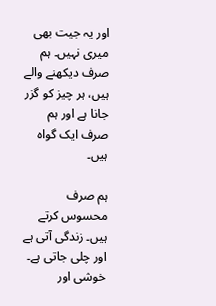اور یہ جیت بھی میری نہیں۔ ہم صرف دیکھنے والے ہیں، ہر چیز کو گزر جانا ہے اور ہم صرف ایک گواہ ہیں۔

ہم صرف محسوس کرتے ہیں۔ زندگی آتی ہے اور چلی جاتی ہے۔ خوشی اور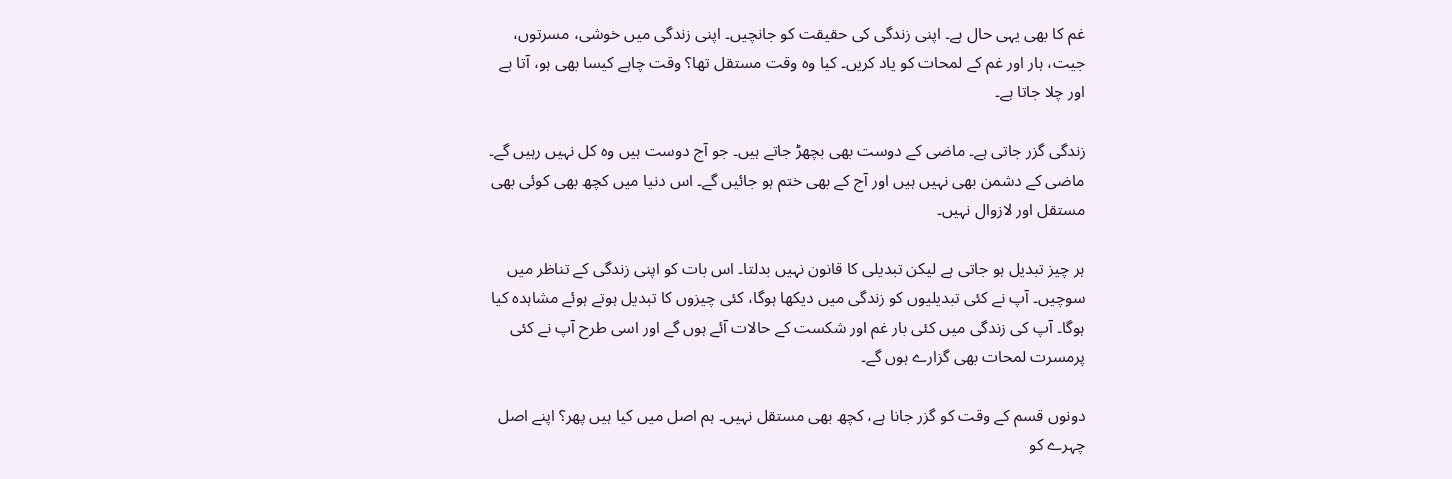غم کا بھی یہی حال ہے۔ اپنی زندگی کی حقیقت کو جانچیں۔ اپنی زندگی میں خوشی، مسرتوں، جیت، ہار اور غم کے لمحات کو یاد کریں۔ کیا وہ وقت مستقل تھا؟ وقت چاہے کیسا بھی ہو، آتا ہے اور چلا جاتا ہے۔

زندگی گزر جاتی ہے۔ ماضی کے دوست بھی بچھڑ جاتے ہیں۔ جو آج دوست ہیں وہ کل نہیں رہیں گے۔ ماضی کے دشمن بھی نہیں ہیں اور آج کے بھی ختم ہو جائیں گے۔ اس دنیا میں کچھ بھی کوئی بھی مستقل اور لازوال نہیں۔

ہر چیز تبدیل ہو جاتی ہے لیکن تبدیلی کا قانون نہیں بدلتا۔ اس بات کو اپنی زندگی کے تناظر میں سوچیں۔ آپ نے کئی تبدیلیوں کو زندگی میں دیکھا ہوگا، کئی چیزوں کا تبدیل ہوتے ہوئے مشاہدہ کیا ہوگا۔ آپ کی زندگی میں کئی بار غم اور شکست کے حالات آئے ہوں گے اور اسی طرح آپ نے کئی پرمسرت لمحات بھی گزارے ہوں گے۔

دونوں قسم کے وقت کو گزر جانا ہے، کچھ بھی مستقل نہیں۔ ہم اصل میں کیا ہیں پھر؟ اپنے اصل چہرے کو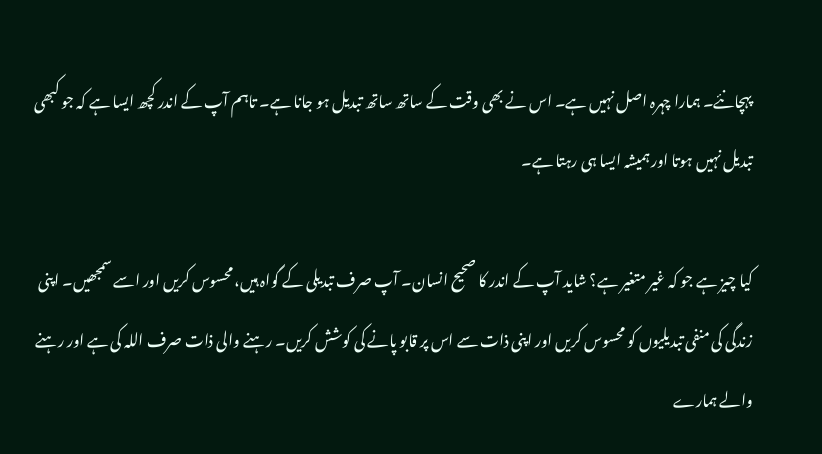پہچانئے۔ ہمارا چہرہ اصل نہیں ہے۔ اس نے بھی وقت کے ساتھ ساتھ تبدیل ہو جانا ہے۔ تاہم آپ کے اندر کچھ ایسا ہے کہ جو کبھی تبدیل نہیں ہوتا اور ہمیشہ ایسا ہی رہتا ہے۔

کیا چیز ہے جو کہ غیر متغیر ہے؟ شاید آپ کے اندر کا صحیح انسان۔ آپ صرف تبدیلی کے گواہ ہیں، محسوس کریں اور اسے سمجھیں۔ اپنی زندگی کی منفی تبدیلیوں کو محسوس کریں اور اپنی ذات سے اس پر قابو پانے کی کوشش کریں۔ رہنے والی ذات صرف اللہ کی ہے اور رہنے والے ہمارے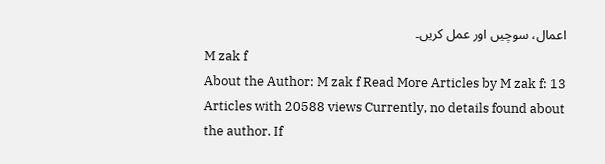اعمال، سوچیں اور عمل کریں۔
M zak f
About the Author: M zak f Read More Articles by M zak f: 13 Articles with 20588 views Currently, no details found about the author. If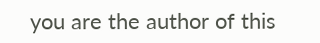you are the author of this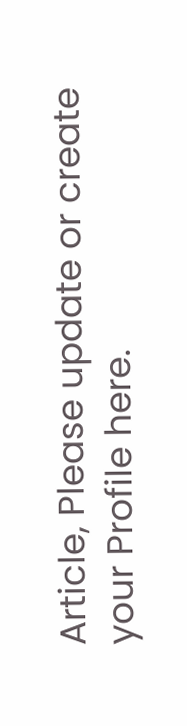Article, Please update or create your Profile here.